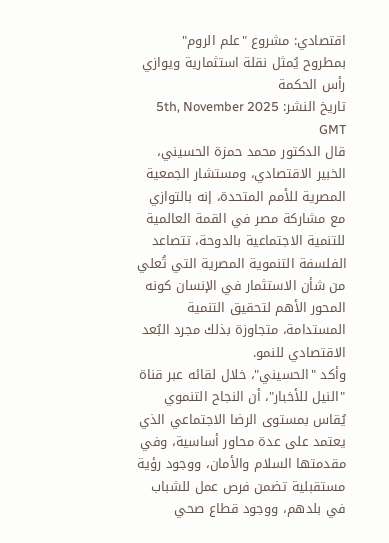اقتصادي: مشروع "علم الروم" بمطروح يُمثل نقلة استثمارية ويوازي رأس الحكمة
تاريخ النشر: 5th, November 2025 GMT
قال الدكتور محمد حمزة الحسيني، الخبير الاقتصادي، ومستشار الجمعية المصرية للأمم المتحدة، إنه بالتوازي مع مشاركة مصر في القمة العالمية للتنمية الاجتماعية بالدوحة، تتصاعد الفلسفة التنموية المصرية التي تُعلي من شأن الاستثمار في الإنسان كونه المحور الأهم لتحقيق التنمية المستدامة، متجاوزة بذلك مجرد البُعد الاقتصادي للنمو.
وأكد "الحسيني"، خلال لقائه عبر قناة "النيل للأخبار"، أن النجاح التنموي يُقاس بمستوى الرضا الاجتماعي الذي يعتمد على عدة محاور أساسية، وفي مقدمتها السلام والأمان، ووجود رؤية مستقبلية تضمن فرص عمل للشباب في بلدهم، ووجود قطاع صحي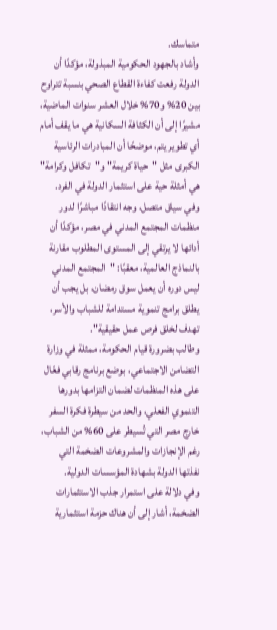متماسك.
وأشاد بالجهود الحكومية المبذولة، مؤكدًا أن الدولة رفعت كفاءة القطاع الصحي بنسبة تتراوح بين 20% و70% خلال العشر سنوات الماضية، مشيرًا إلى أن الكثافة السكانية هي ما يقف أمام أي تطوير يتم، موضحًا أن المبادرات الرئاسية الكبرى مثل "حياة كريمة" و"تكافل وكرامة" هي أمثلة حية على استثمار الدولة في الفرد.
وفي سياق متصل، وجه انتقادًا مباشرًا لدور منظمات المجتمع المدني في مصر، مؤكدًا أن أدائها لا يرتقي إلى المستوى المطلوب مقارنة بالنماذج العالمية، معقبًا: "المجتمع المدني ليس دوره أن يعمل سوق رمضان، بل يجب أن يطلق برامج تنموية مستدامة للشباب والأسر، تهدف لخلق فرص عمل حقيقية".
وطالب بضرورة قيام الحكومة، ممثلة في وزارة التضامن الاجتماعي، بوضع برنامج رقابي فعّال على هذه المنظمات لضمان التزامها بدورها التنموي الفعلي، والحد من سيطرة فكرة السفر خارج مصر التي تُسيطر على 60% من الشباب، رغم الإنجازات والمشروعات الضخمة التي نفذتها الدولة بشهادة المؤسسات الدولية.
وفي دلالة على استمرار جذب الاستثمارات الضخمة، أشار إلى أن هناك حزمة استثمارية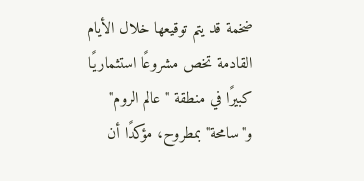ضخمة قد يتم توقيعها خلال الأيام القادمة تخص مشروعًا استثماريًا كبيرًا في منطقة "عالم الروم" و"سامحة" بمطروح، مؤكدًا أن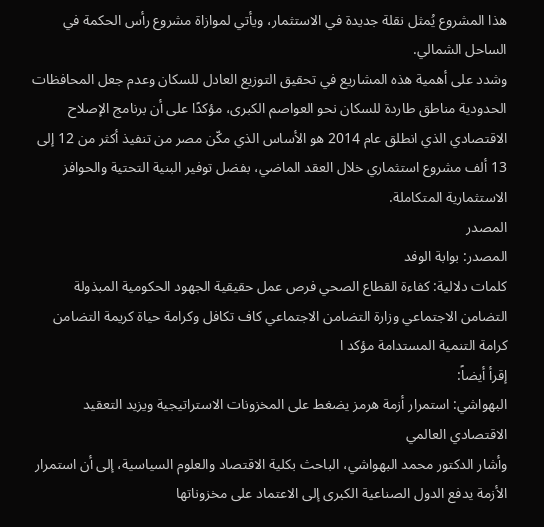هذا المشروع يُمثل نقلة جديدة في الاستثمار، ويأتي لموازاة مشروع رأس الحكمة في الساحل الشمالي.
وشدد على أهمية هذه المشاريع في تحقيق التوزيع العادل للسكان وعدم جعل المحافظات الحدودية مناطق طاردة للسكان نحو العواصم الكبرى، مؤكدًا على أن برنامج الإصلاح الاقتصادي الذي انطلق عام 2014 هو الأساس الذي مكّن مصر من تنفيذ أكثر من 12 إلى 13 ألف مشروع استثماري خلال العقد الماضي، بفضل توفير البنية التحتية والحوافز الاستثمارية المتكاملة.
المصدر
المصدر: بوابة الوفد
كلمات دلالية: كفاءة القطاع الصحي فرص عمل حقيقية الجهود الحكومية المبذولة التضامن الاجتماعي وزارة التضامن الاجتماعي كاف تكافل وكرامة حياة كريمة التضامن كرامة التنمية المستدامة مؤکد ا
إقرأ أيضاً:
البهواشي: استمرار أزمة هرمز يضغط على المخزونات الاستراتيجية ويزيد التعقيد الاقتصادي العالمي
وأشار الدكتور محمد البهواشي، الباحث بكلية الاقتصاد والعلوم السياسية، إلى أن استمرار الأزمة يدفع الدول الصناعية الكبرى إلى الاعتماد على مخزوناتها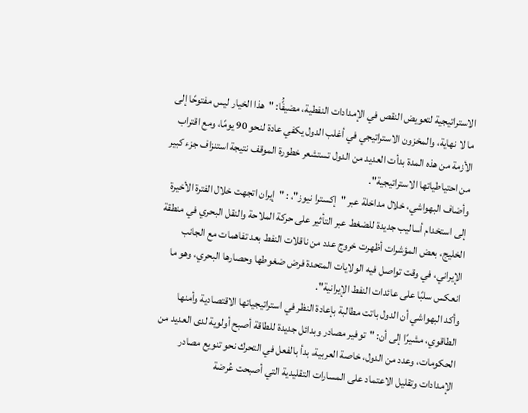الاستراتيجية لتعويض النقص في الإمدادات النفطية، مضيفًُا: "هذا الخيار ليس مفتوحًا إلى ما لا نهاية، والمخزون الاستراتيجي في أغلب الدول يكفي عادة لنحو 90 يومًا، ومع اقتراب الأزمة من هذه المدة بدأت العديد من الدول تستشعر خطورة الموقف نتيجة استنزاف جزء كبير من احتياطياتها الاستراتيجية".
وأضاف البهواشي، خلال مداخلة عبر "إكسترا نيوز"، : "إيران اتجهت خلال الفترة الأخيرة إلى استخدام أساليب جديدة للضغط عبر التأثير على حركة الملاحة والنقل البحري في منطقة الخليج، بعض المؤشرات أظهرت خروج عدد من ناقلات النفط بعد تفاهمات مع الجانب الإيراني، في وقت تواصل فيه الولايات المتحدة فرض ضغوطها وحصارها البحري، وهو ما انعكس سلبًا على عائدات النفط الإيرانية".
وأكد البهواشي أن الدول باتت مطالبة بإعادة النظر في استراتيجياتها الاقتصادية وأمنها الطاقوي، مشيرًا إلى أن: "توفير مصادر وبدائل جديدة للطاقة أصبح أولوية لدى العديد من الحكومات، وعدد من الدول، خاصة العربية، بدأ بالفعل في التحرك نحو تنويع مصادر الإمدادات وتقليل الاعتماد على المسارات التقليدية التي أصبحت عُرضة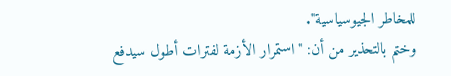للمخاطر الجيوسياسية".
وختم بالتحذير من أن: "استمرار الأزمة لفترات أطول سيدفع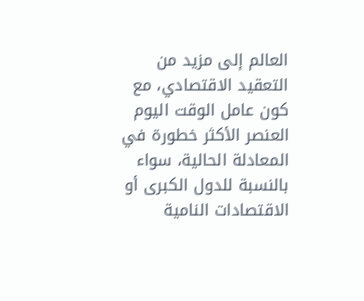العالم إلى مزيد من التعقيد الاقتصادي، مع كون عامل الوقت اليوم العنصر الأكثر خطورة في المعادلة الحالية، سواء بالنسبة للدول الكبرى أو الاقتصادات النامية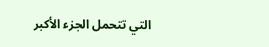التي تتحمل الجزء الأكبر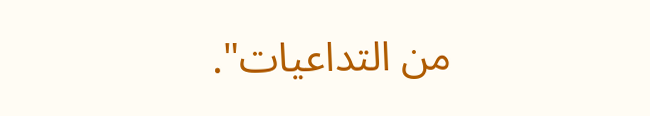من التداعيات".